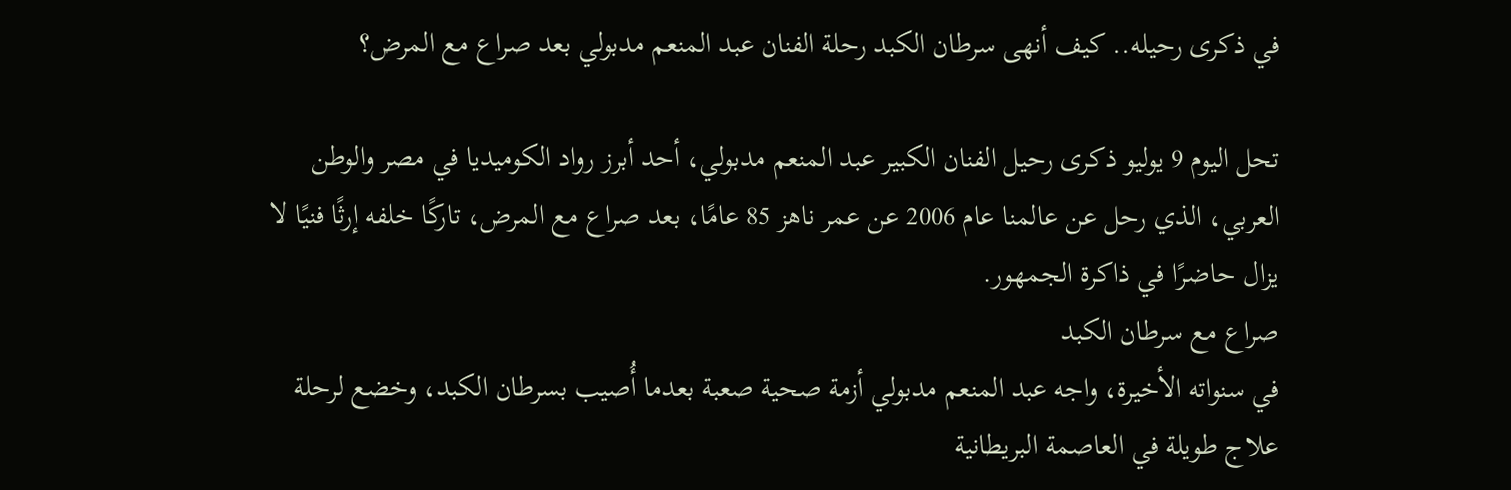في ذكرى رحيله.. كيف أنهى سرطان الكبد رحلة الفنان عبد المنعم مدبولي بعد صراع مع المرض؟

تحل اليوم 9 يوليو ذكرى رحيل الفنان الكبير عبد المنعم مدبولي، أحد أبرز رواد الكوميديا في مصر والوطن العربي، الذي رحل عن عالمنا عام 2006 عن عمر ناهز 85 عامًا، بعد صراع مع المرض، تاركًا خلفه إرثًا فنيًا لا يزال حاضرًا في ذاكرة الجمهور.
صراع مع سرطان الكبد
في سنواته الأخيرة، واجه عبد المنعم مدبولي أزمة صحية صعبة بعدما أُصيب بسرطان الكبد، وخضع لرحلة علاج طويلة في العاصمة البريطانية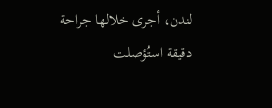لندن، أجرى خلالها جراحة دقيقة استُؤصلت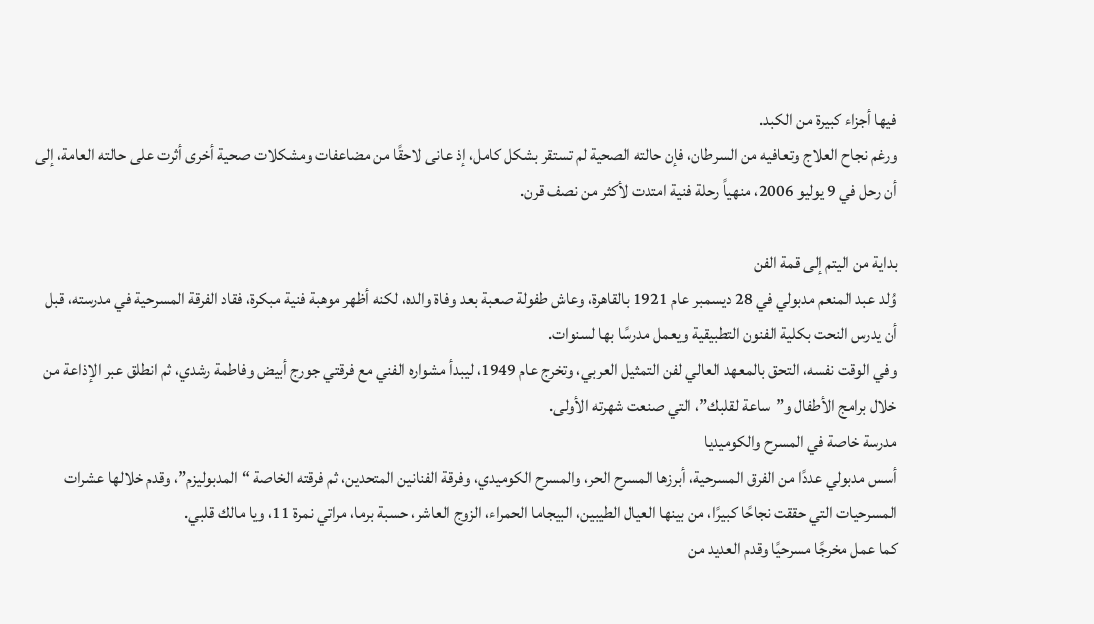فيها أجزاء كبيرة من الكبد.
ورغم نجاح العلاج وتعافيه من السرطان، فإن حالته الصحية لم تستقر بشكل كامل، إذ عانى لاحقًا من مضاعفات ومشكلات صحية أخرى أثرت على حالته العامة، إلى أن رحل في 9 يوليو 2006، منهياً رحلة فنية امتدت لأكثر من نصف قرن.

بداية من اليتم إلى قمة الفن
وُلد عبد المنعم مدبولي في 28 ديسمبر عام 1921 بالقاهرة، وعاش طفولة صعبة بعد وفاة والده، لكنه أظهر موهبة فنية مبكرة، فقاد الفرقة المسرحية في مدرسته، قبل أن يدرس النحت بكلية الفنون التطبيقية ويعمل مدرسًا بها لسنوات.
وفي الوقت نفسه، التحق بالمعهد العالي لفن التمثيل العربي، وتخرج عام 1949، ليبدأ مشواره الفني مع فرقتي جورج أبيض وفاطمة رشدي، ثم انطلق عبر الإذاعة من خلال برامج الأطفال و”ساعة لقلبك”، التي صنعت شهرته الأولى.
مدرسة خاصة في المسرح والكوميديا
أسس مدبولي عددًا من الفرق المسرحية، أبرزها المسرح الحر، والمسرح الكوميدي، وفرقة الفنانين المتحدين، ثم فرقته الخاصة “المدبوليزم”، وقدم خلالها عشرات المسرحيات التي حققت نجاحًا كبيرًا، من بينها العيال الطيبين، البيجاما الحمراء، الزوج العاشر، حسبة برما، مراتي نمرة 11، ويا مالك قلبي.
كما عمل مخرجًا مسرحيًا وقدم العديد من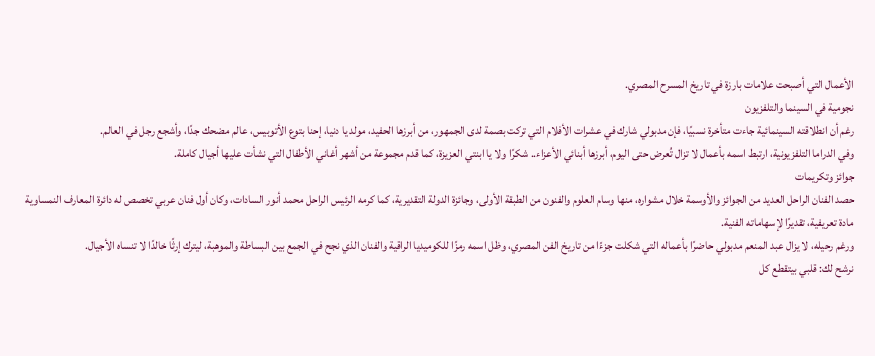الأعمال التي أصبحت علامات بارزة في تاريخ المسرح المصري.
نجومية في السينما والتلفزيون
رغم أن انطلاقته السينمائية جاءت متأخرة نسبيًا، فإن مدبولي شارك في عشرات الأفلام التي تركت بصمة لدى الجمهور، من أبرزها الحفيد، مولد يا دنيا، إحنا بتوع الأتوبيس، عالم مضحك جدًا، وأشجع رجل في العالم.
وفي الدراما التلفزيونية، ارتبط اسمه بأعمال لا تزال تُعرض حتى اليوم، أبرزها أبنائي الأعزاء.. شكرًا ولا يا ابنتي العزيزة، كما قدم مجموعة من أشهر أغاني الأطفال التي نشأت عليها أجيال كاملة.
جوائز وتكريمات
حصد الفنان الراحل العديد من الجوائز والأوسمة خلال مشواره، منها وسام العلوم والفنون من الطبقة الأولى، وجائزة الدولة التقديرية، كما كرمه الرئيس الراحل محمد أنور السادات، وكان أول فنان عربي تخصص له دائرة المعارف النمساوية مادة تعريفية، تقديرًا لإسهاماته الفنية.
ورغم رحيله، لا يزال عبد المنعم مدبولي حاضرًا بأعماله التي شكلت جزءًا من تاريخ الفن المصري، وظل اسمه رمزًا للكوميديا الراقية والفنان الذي نجح في الجمع بين البساطة والموهبة، ليترك إرثًا خالدًا لا تنساه الأجيال.
نرشح لك: قلبي بيتقطع كل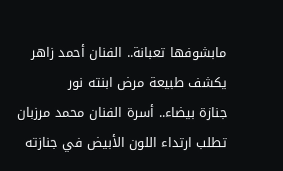مابشوفها تعبانة.. الفنان أحمد زاهر يكشف طبيعة مرض ابنته نور
جنازة بيضاء.. أسرة الفنان محمد مرزبان تطلب ارتداء اللون الأبيض في جنازته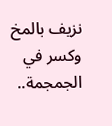نزيف بالمخ وكسر في الجمجمة..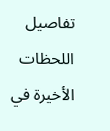تفاصيل اللحظات الأخيرة في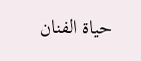حياة الفنان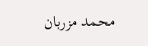محمد مزربان